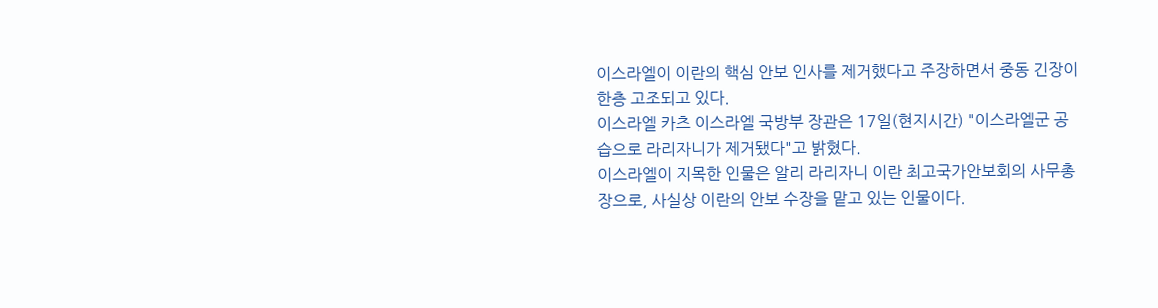이스라엘이 이란의 핵심 안보 인사를 제거했다고 주장하면서 중동 긴장이 한층 고조되고 있다.
이스라엘 카츠 이스라엘 국방부 장관은 17일(현지시간) "이스라엘군 공습으로 라리자니가 제거됐다"고 밝혔다.
이스라엘이 지목한 인물은 알리 라리자니 이란 최고국가안보회의 사무총장으로, 사실상 이란의 안보 수장을 맡고 있는 인물이다.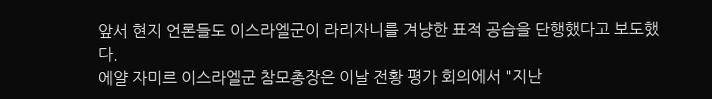앞서 현지 언론들도 이스라엘군이 라리자니를 겨냥한 표적 공습을 단행했다고 보도했다.
에얄 자미르 이스라엘군 참모총장은 이날 전황 평가 회의에서 "지난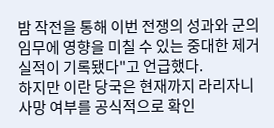밤 작전을 통해 이번 전쟁의 성과와 군의 임무에 영향을 미칠 수 있는 중대한 제거 실적이 기록됐다"고 언급했다.
하지만 이란 당국은 현재까지 라리자니 사망 여부를 공식적으로 확인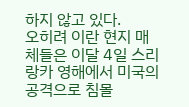하지 않고 있다.
오히려 이란 현지 매체들은 이달 4일 스리랑카 영해에서 미국의 공격으로 침몰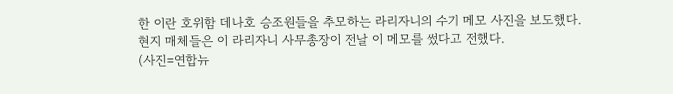한 이란 호위함 데나호 승조원들을 추모하는 라리자니의 수기 메모 사진을 보도했다.
현지 매체들은 이 라리자니 사무총장이 전날 이 메모를 썼다고 전했다.
(사진=연합뉴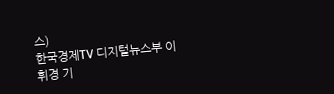스)
한국경제TV 디지털뉴스부 이휘경 기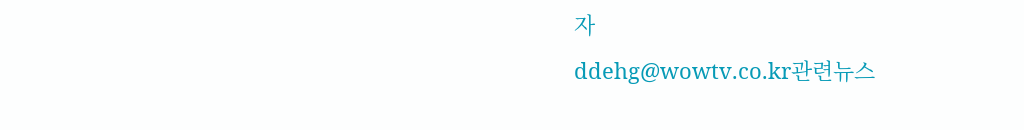자
ddehg@wowtv.co.kr관련뉴스